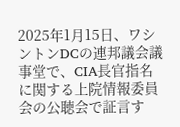2025年1月15日、ワシントンDCの連邦議会議事堂で、CIA長官指名に関する上院情報委員会の公聴会で証言す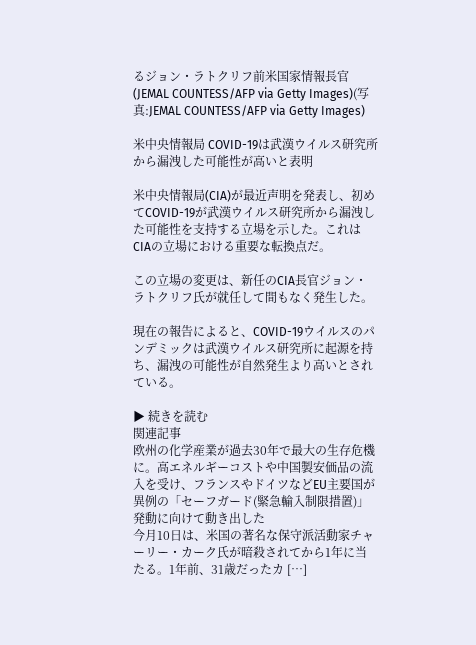るジョン・ラトクリフ前米国家情報長官(JEMAL COUNTESS/AFP via Getty Images)(写真:JEMAL COUNTESS/AFP via Getty Images)

米中央情報局 COVID-19は武漢ウイルス研究所から漏洩した可能性が高いと表明

米中央情報局(CIA)が最近声明を発表し、初めてCOVID-19が武漢ウイルス研究所から漏洩した可能性を支持する立場を示した。これはCIAの立場における重要な転換点だ。

この立場の変更は、新任のCIA長官ジョン・ラトクリフ氏が就任して間もなく発生した。

現在の報告によると、COVID-19ウイルスのパンデミックは武漢ウイルス研究所に起源を持ち、漏洩の可能性が自然発生より高いとされている。

▶ 続きを読む
関連記事
欧州の化学産業が過去30年で最大の生存危機に。高エネルギーコストや中国製安価品の流入を受け、フランスやドイツなどEU主要国が異例の「セーフガード(緊急輸入制限措置)」発動に向けて動き出した
今月10日は、米国の著名な保守派活動家チャーリー・カーク氏が暗殺されてから1年に当たる。1年前、31歳だったカ […]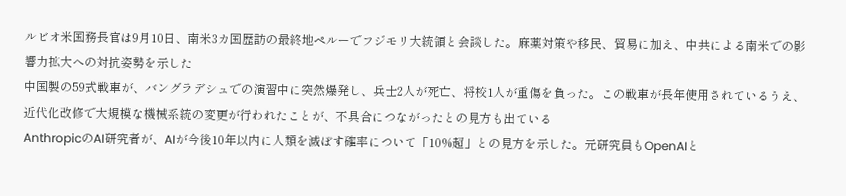ルビオ米国務長官は9月10日、南米3カ国歴訪の最終地ペルーでフジモリ大統領と会談した。麻薬対策や移民、貿易に加え、中共による南米での影響力拡大への対抗姿勢を示した
中国製の59式戦車が、バングラデシュでの演習中に突然爆発し、兵士2人が死亡、将校1人が重傷を負った。この戦車が長年使用されているうえ、近代化改修で大規模な機械系統の変更が行われたことが、不具合につながったとの見方も出ている
AnthropicのAI研究者が、AIが今後10年以内に人類を滅ぼす確率について「10%超」との見方を示した。元研究員もOpenAIと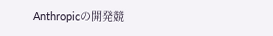Anthropicの開発競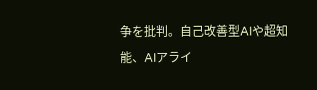争を批判。自己改善型AIや超知能、AIアライ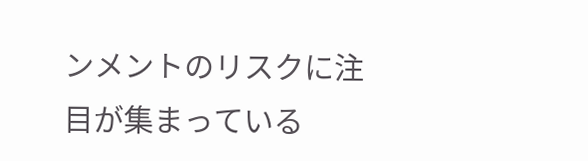ンメントのリスクに注目が集まっている